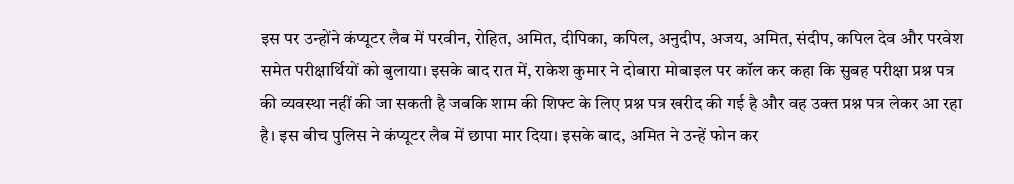इस पर उन्होंने कंप्यूटर लैब में परवीन, रोहित, अमित, दीपिका, कपिल, अनुदीप, अजय, अमित, संदीप, कपिल देव और परवेश समेत परीक्षार्थियों को बुलाया। इसके बाद रात में, राकेश कुमार ने दोबारा मोबाइल पर कॉल कर कहा कि सुबह परीक्षा प्रश्न पत्र की व्यवस्था नहीं की जा सकती है जबकि शाम की शिफ्ट के लिए प्रश्न पत्र खरीद की गई है और वह उक्त प्रश्न पत्र लेकर आ रहा है। इस बीच पुलिस ने कंप्यूटर लैब में छापा मार दिया। इसके बाद, अमित ने उन्हें फोन कर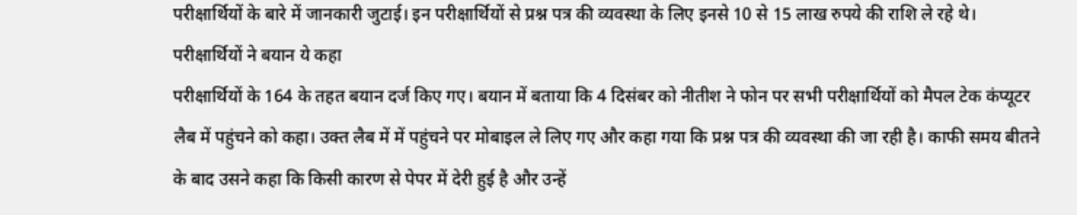परीक्षार्थियों के बारे में जानकारी जुटाई। इन परीक्षार्थियों से प्रश्न पत्र की व्यवस्था के लिए इनसे 10 से 15 लाख रुपये की राशि ले रहे थे।
परीक्षार्थियों ने बयान ये कहा
परीक्षार्थियों के 164 के तहत बयान दर्ज किए गए। बयान में बताया कि 4 दिसंबर को नीतीश ने फोन पर सभी परीक्षार्थियों को मैपल टेक कंप्यूटर लैब में पहुंचने को कहा। उक्त लैब में में पहुंचने पर मोबाइल ले लिए गए और कहा गया कि प्रश्न पत्र की व्यवस्था की जा रही है। काफी समय बीतने के बाद उसने कहा कि किसी कारण से पेपर में देरी हुई है और उन्हें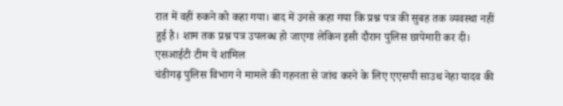रात में वहीं रुकने को कहा गया। बाद में उनसे कहा गया कि प्रश्न पत्र की सुबह तक व्यवस्था नहीं हुई है। शाम तक प्रश्न पत्र उपलब्ध हो जाएगा लेकिन इसी दौरान पुलिस छापेमारी कर दी।
एसआईटी टीम ये शामिल
चंडीगढ़ पुलिस विभाग ने मामले की गहनता से जांच करने के लिए एएसपी साउथ नेहा यादव की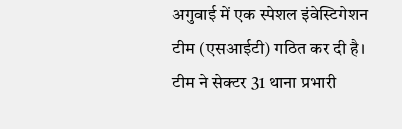अगुवाई में एक स्पेशल इंवेस्टिगेशन टीम (एसआईटी) गठित कर दी है। टीम ने सेक्टर 31 थाना प्रभारी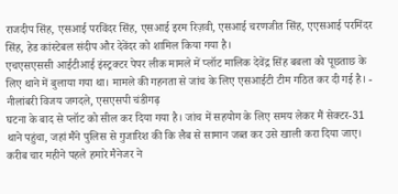राजदीप सिंह, एसआई परविंदर सिंह, एसआई इरम रिज़वी, एसआई चरणजीत सिंह, एएसआई परमिंदर सिंह, हेड कांस्टेबल संदीप और देवेंदर को शामिल किया गया है।
एचएसएससी आईटीआई इंस्ट्रक्टर पेपर लीक मामले में प्लॉट मालिक देवेंद्र सिंह बबला को पूछताछ के लिए थाने में बुलाया गया था। मामले की गहनता से जांच के लिए एसआईटी टीम गठित कर दी गई है। - नीलांबरी विजय जगदले, एसएसपी चंडीगढ़
घटना के बाद से प्लॉट को सील कर दिया गया है। जांच में सहयोग के लिए समय लेकर मैं सेक्टर-31 थाने पहुंचा, जहां मैंने पुलिस से गुजारिश की कि लैब से सामान जब्त कर उसे खाली करा दिया जाए। करीब चार महीने पहले हमारे मैनेजर ने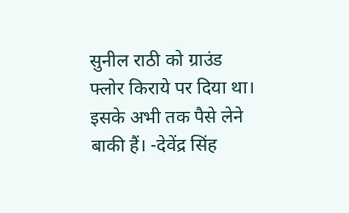सुनील राठी को ग्राउंड फ्लोर किराये पर दिया था। इसके अभी तक पैसे लेने बाकी हैं। -देवेंद्र सिंह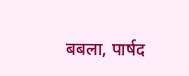बबला, पार्षद